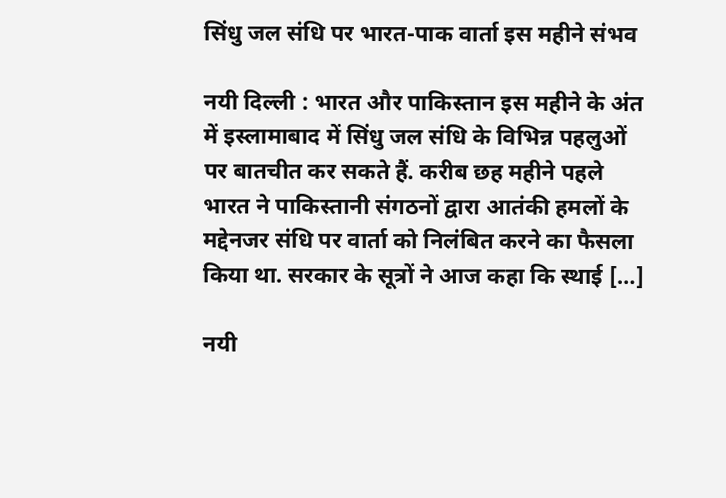सिंधु जल संधि पर भारत-पाक वार्ता इस महीने संभव

नयी दिल्ली : भारत और पाकिस्तान इस महीने के अंत में इस्लामाबाद में सिंधु जल संधि के विभिन्न पहलुओं पर बातचीत कर सकते हैं. करीब छह महीने पहले भारत ने पाकिस्तानी संगठनों द्वारा आतंकी हमलों के मद्देनजर संधि पर वार्ता को निलंबित करने का फैसला किया था. सरकार के सूत्रों ने आज कहा कि स्थाई […]

नयी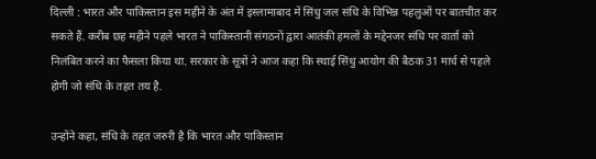दिल्ली : भारत और पाकिस्तान इस महीने के अंत में इस्लामाबाद में सिंधु जल संधि के विभिन्न पहलुओं पर बातचीत कर सकते हैं. करीब छह महीने पहले भारत ने पाकिस्तानी संगठनों द्वारा आतंकी हमलों के मद्देनजर संधि पर वार्ता को निलंबित करने का फैसला किया था. सरकार के सूत्रों ने आज कहा कि स्थाई सिंधु आयोग की बैठक 31 मार्च से पहले होगी जो संधि के तहत तय है.

उन्होंने कहा, संधि के तहत जरुरी है कि भारत और पाकिस्तान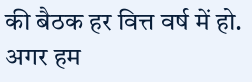की बैठक हर वित्त वर्ष में हो. अगर हम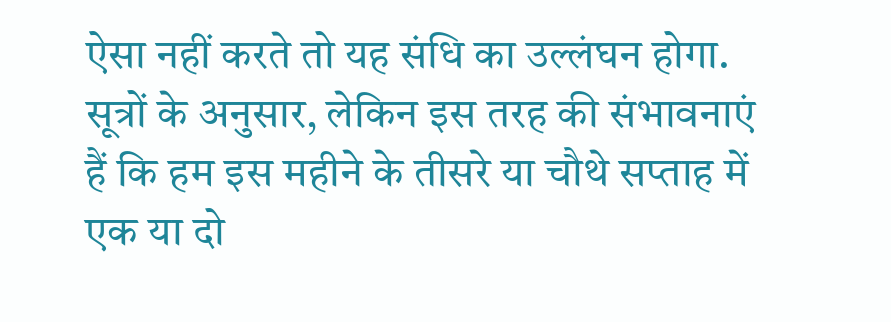ऐसा नहीं करते तो यह संधि का उल्लंघन होगा. सूत्रों के अनुसार, लेकिन इस तरह की संभावनाएं हैं कि हम इस महीने के तीसरे या चौथे सप्ताह में एक या दो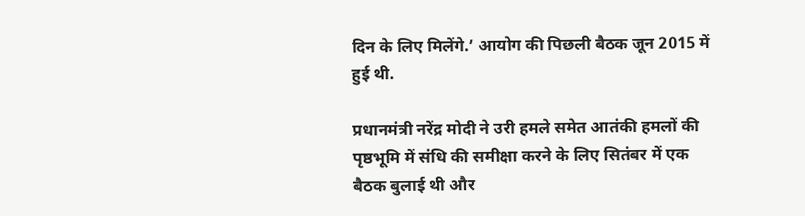दिन के लिए मिलेंगे.’ आयोग की पिछली बैठक जून 2015 में हुई थी.

प्रधानमंत्री नरेंद्र मोदी ने उरी हमले समेत आतंकी हमलों की पृष्ठभूमि में संधि की समीक्षा करने के लिए सितंबर में एक बैठक बुलाई थी और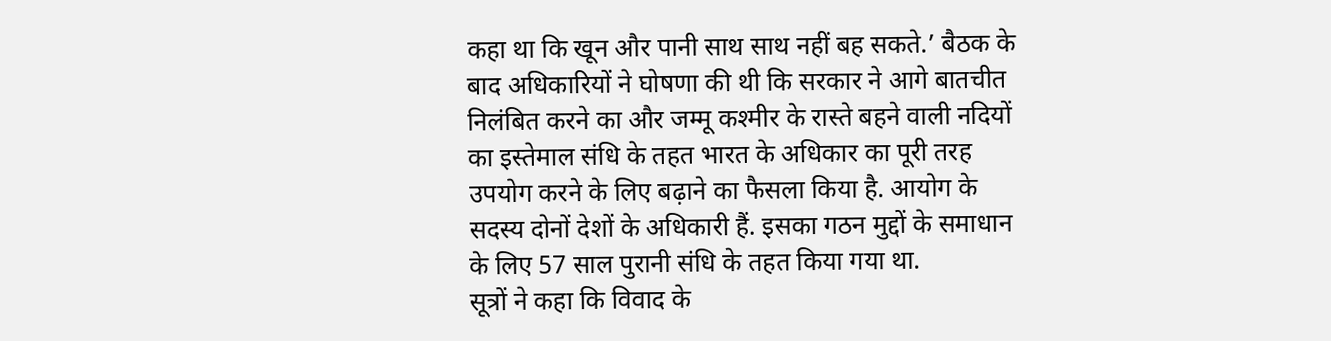कहा था कि खून और पानी साथ साथ नहीं बह सकते.’ बैठक के बाद अधिकारियों ने घोषणा की थी कि सरकार ने आगे बातचीत निलंबित करने का और जम्मू कश्मीर के रास्ते बहने वाली नदियों का इस्तेमाल संधि के तहत भारत के अधिकार का पूरी तरह उपयोग करने के लिए बढ़ाने का फैसला किया है. आयोग के सदस्य दोनों देशों के अधिकारी हैं. इसका गठन मुद्दों के समाधान के लिए 57 साल पुरानी संधि के तहत किया गया था.
सूत्रों ने कहा कि विवाद के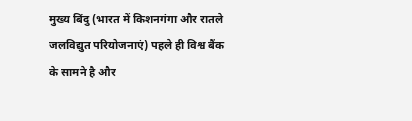मुख्य बिंदु (भारत में किशनगंगा और रातले जलविद्युत परियोजनाएं) पहले ही विश्व बैंक के सामने है और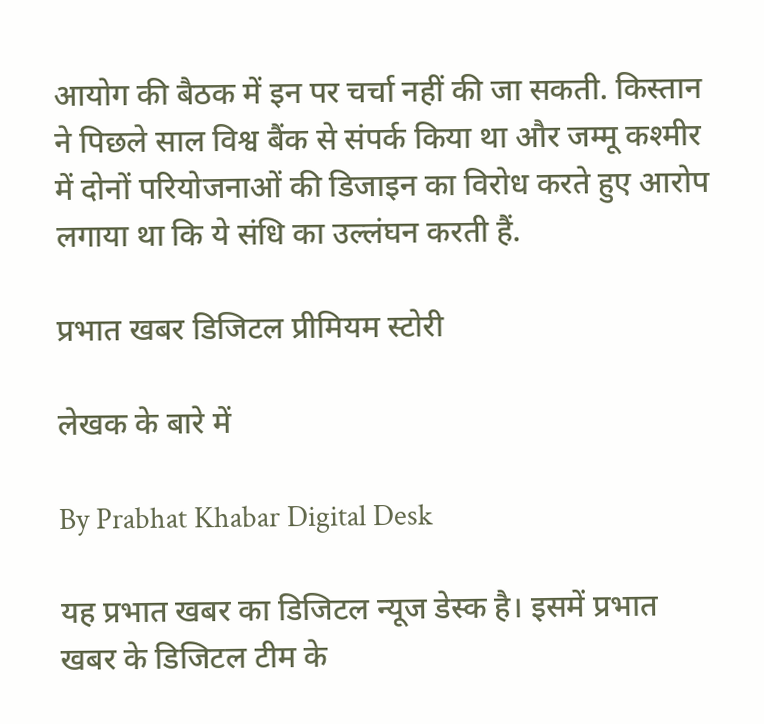आयोग की बैठक में इन पर चर्चा नहीं की जा सकती. किस्तान ने पिछले साल विश्व बैंक से संपर्क किया था और जम्मू कश्मीर में दोनों परियोजनाओं की डिजाइन का विरोध करते हुए आरोप लगाया था कि ये संधि का उल्लंघन करती हैं.

प्रभात खबर डिजिटल प्रीमियम स्टोरी

लेखक के बारे में

By Prabhat Khabar Digital Desk

यह प्रभात खबर का डिजिटल न्यूज डेस्क है। इसमें प्रभात खबर के डिजिटल टीम के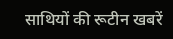साथियों की रूटीन खबरें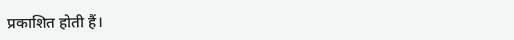प्रकाशित होती हैं।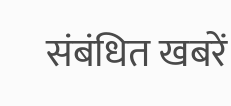संबंधित खबरें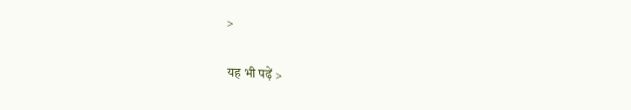>

यह भी पढ़ें >